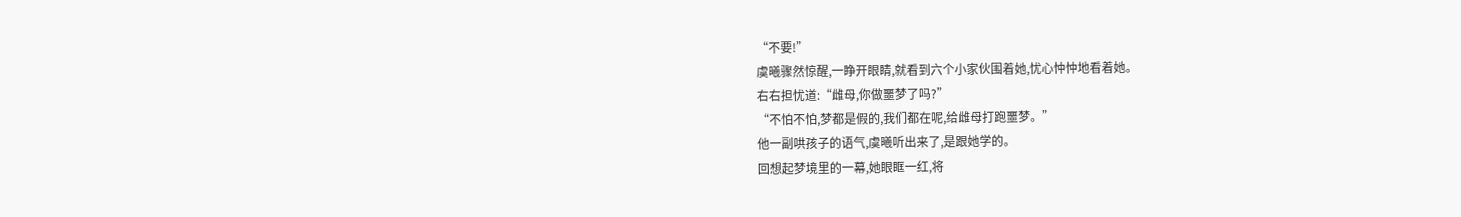“不要!”
虞曦骤然惊醒,一睁开眼睛,就看到六个小家伙围着她,忧心忡忡地看着她。
右右担忧道:“雌母,你做噩梦了吗?”
“不怕不怕,梦都是假的,我们都在呢,给雌母打跑噩梦。”
他一副哄孩子的语气,虞曦听出来了,是跟她学的。
回想起梦境里的一幕,她眼眶一红,将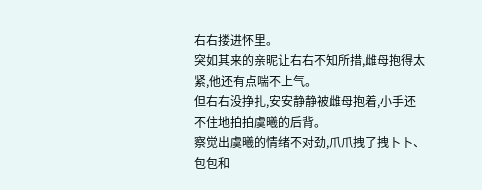右右搂进怀里。
突如其来的亲昵让右右不知所措,雌母抱得太紧,他还有点喘不上气。
但右右没挣扎,安安静静被雌母抱着,小手还不住地拍拍虞曦的后背。
察觉出虞曦的情绪不对劲,爪爪拽了拽卜卜、包包和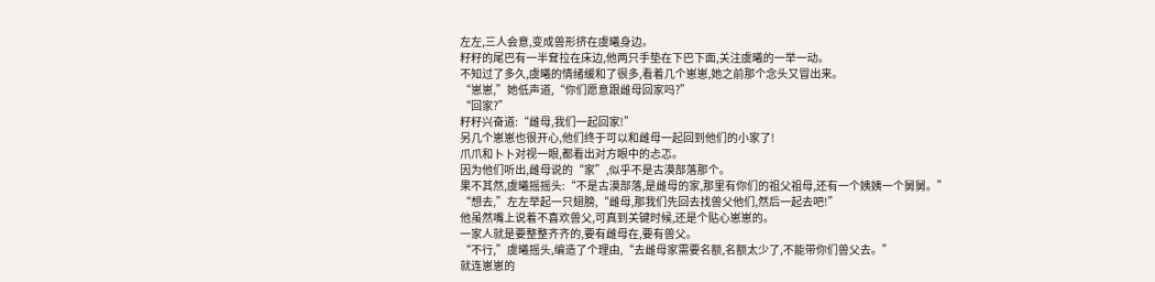左左,三人会意,变成兽形挤在虞曦身边。
籽籽的尾巴有一半耷拉在床边,他两只手垫在下巴下面,关注虞曦的一举一动。
不知过了多久,虞曦的情绪缓和了很多,看着几个崽崽,她之前那个念头又冒出来。
“崽崽,”她低声道,“你们愿意跟雌母回家吗?”
“回家?”
籽籽兴奋道:“雌母,我们一起回家!”
另几个崽崽也很开心,他们终于可以和雌母一起回到他们的小家了!
爪爪和卜卜对视一眼,都看出对方眼中的忐忑。
因为他们听出,雌母说的“家”,似乎不是古漠部落那个。
果不其然,虞曦摇摇头:“不是古漠部落,是雌母的家,那里有你们的祖父祖母,还有一个姨姨一个舅舅。”
“想去,”左左举起一只翅膀,“雌母,那我们先回去找兽父他们,然后一起去吧!”
他虽然嘴上说着不喜欢兽父,可真到关键时候,还是个贴心崽崽的。
一家人就是要整整齐齐的,要有雌母在,要有兽父。
“不行,”虞曦摇头,编造了个理由,“去雌母家需要名额,名额太少了,不能带你们兽父去。”
就连崽崽的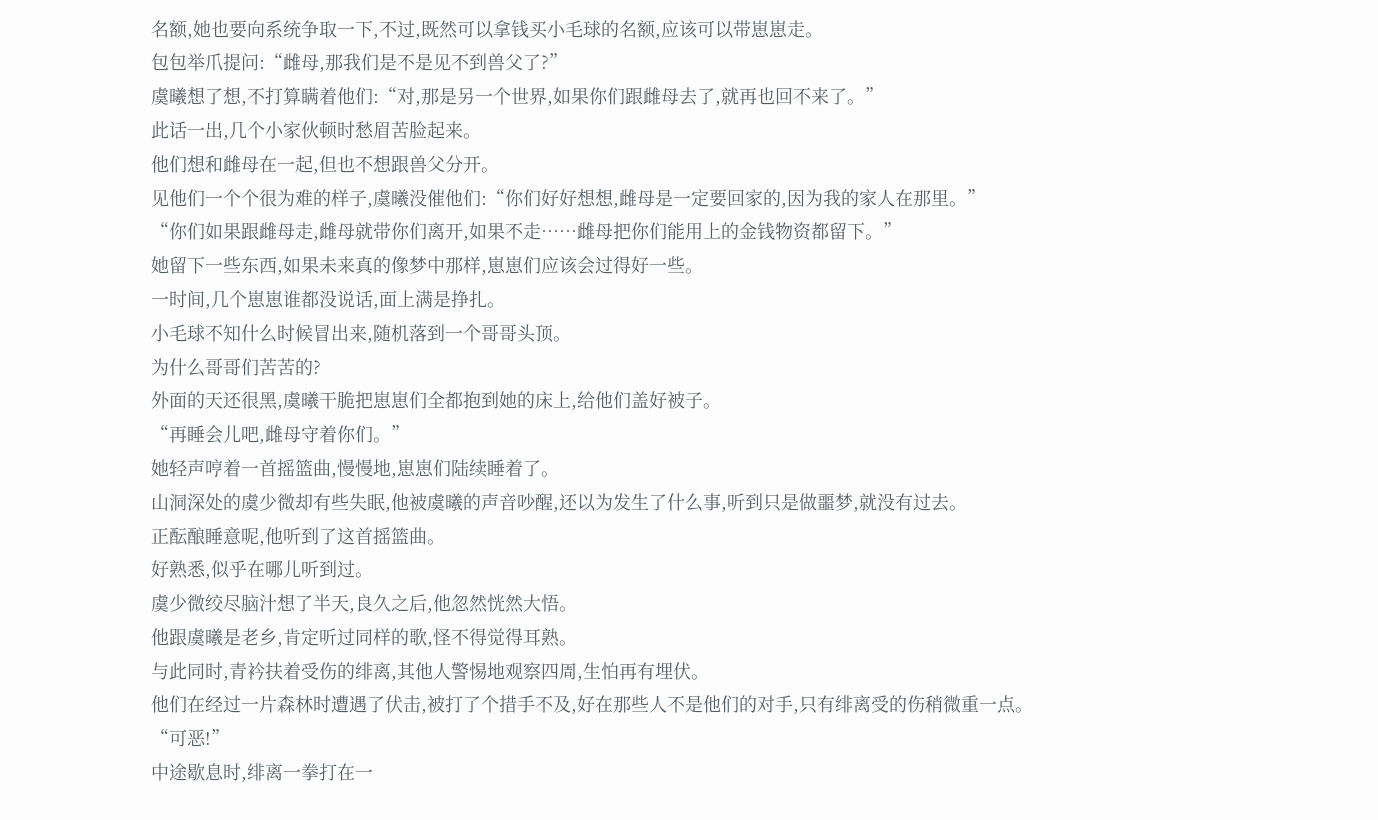名额,她也要向系统争取一下,不过,既然可以拿钱买小毛球的名额,应该可以带崽崽走。
包包举爪提问:“雌母,那我们是不是见不到兽父了?”
虞曦想了想,不打算瞒着他们:“对,那是另一个世界,如果你们跟雌母去了,就再也回不来了。”
此话一出,几个小家伙顿时愁眉苦脸起来。
他们想和雌母在一起,但也不想跟兽父分开。
见他们一个个很为难的样子,虞曦没催他们:“你们好好想想,雌母是一定要回家的,因为我的家人在那里。”
“你们如果跟雌母走,雌母就带你们离开,如果不走……雌母把你们能用上的金钱物资都留下。”
她留下一些东西,如果未来真的像梦中那样,崽崽们应该会过得好一些。
一时间,几个崽崽谁都没说话,面上满是挣扎。
小毛球不知什么时候冒出来,随机落到一个哥哥头顶。
为什么哥哥们苦苦的?
外面的天还很黑,虞曦干脆把崽崽们全都抱到她的床上,给他们盖好被子。
“再睡会儿吧,雌母守着你们。”
她轻声哼着一首摇篮曲,慢慢地,崽崽们陆续睡着了。
山洞深处的虞少微却有些失眠,他被虞曦的声音吵醒,还以为发生了什么事,听到只是做噩梦,就没有过去。
正酝酿睡意呢,他听到了这首摇篮曲。
好熟悉,似乎在哪儿听到过。
虞少微绞尽脑汁想了半天,良久之后,他忽然恍然大悟。
他跟虞曦是老乡,肯定听过同样的歌,怪不得觉得耳熟。
与此同时,青衿扶着受伤的绯离,其他人警惕地观察四周,生怕再有埋伏。
他们在经过一片森林时遭遇了伏击,被打了个措手不及,好在那些人不是他们的对手,只有绯离受的伤稍微重一点。
“可恶!”
中途歇息时,绯离一拳打在一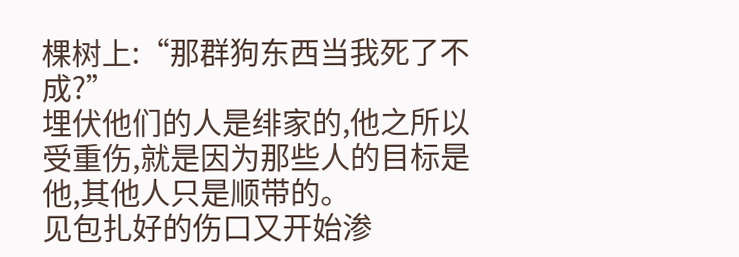棵树上:“那群狗东西当我死了不成?”
埋伏他们的人是绯家的,他之所以受重伤,就是因为那些人的目标是他,其他人只是顺带的。
见包扎好的伤口又开始渗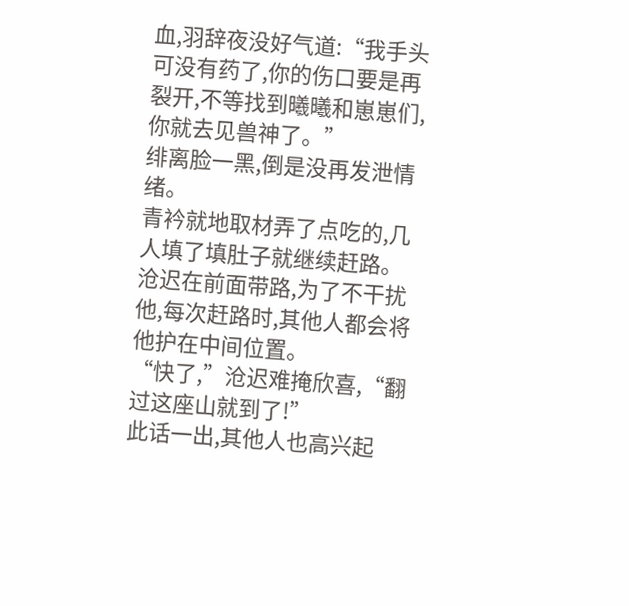血,羽辞夜没好气道:“我手头可没有药了,你的伤口要是再裂开,不等找到曦曦和崽崽们,你就去见兽神了。”
绯离脸一黑,倒是没再发泄情绪。
青衿就地取材弄了点吃的,几人填了填肚子就继续赶路。
沧迟在前面带路,为了不干扰他,每次赶路时,其他人都会将他护在中间位置。
“快了,”沧迟难掩欣喜,“翻过这座山就到了!”
此话一出,其他人也高兴起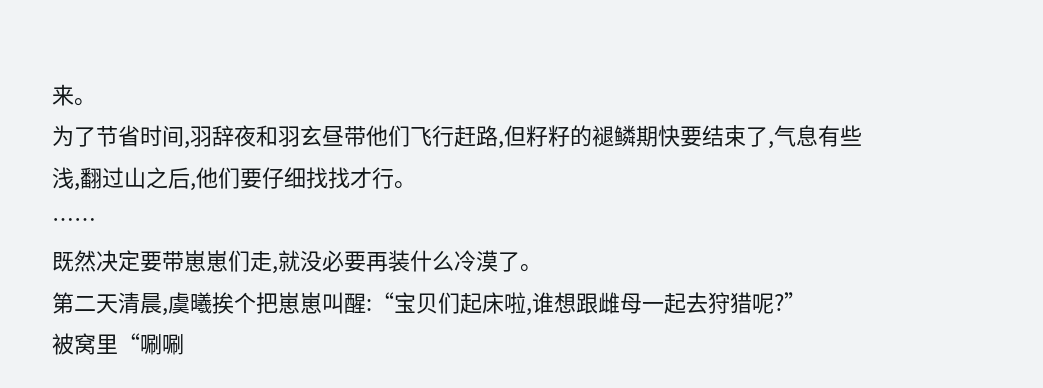来。
为了节省时间,羽辞夜和羽玄昼带他们飞行赶路,但籽籽的褪鳞期快要结束了,气息有些浅,翻过山之后,他们要仔细找找才行。
……
既然决定要带崽崽们走,就没必要再装什么冷漠了。
第二天清晨,虞曦挨个把崽崽叫醒:“宝贝们起床啦,谁想跟雌母一起去狩猎呢?”
被窝里“唰唰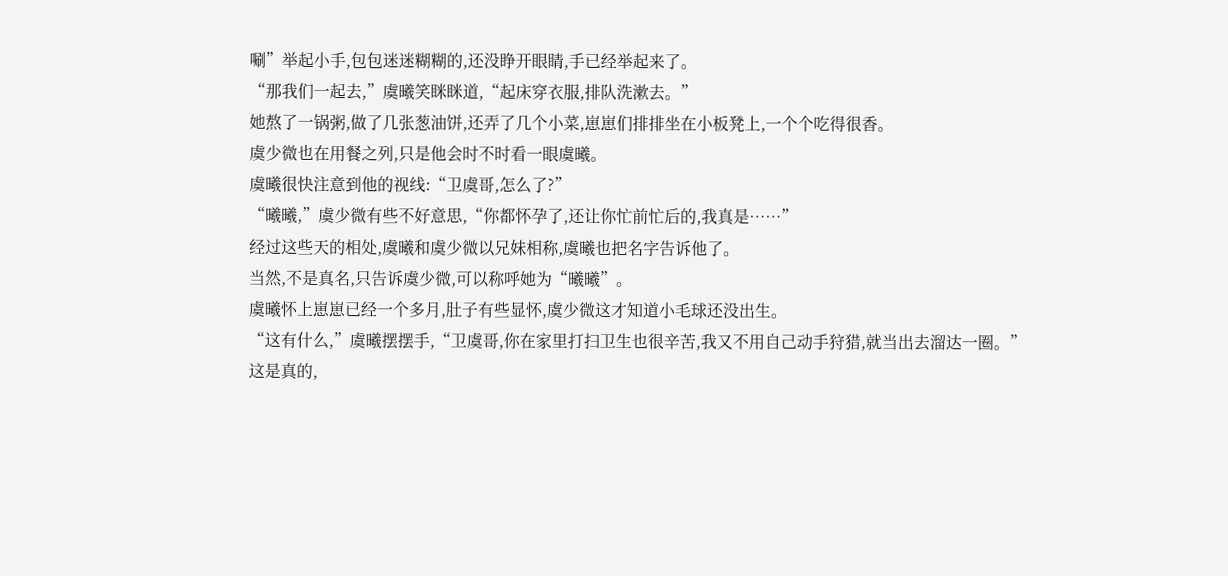唰”举起小手,包包迷迷糊糊的,还没睁开眼睛,手已经举起来了。
“那我们一起去,”虞曦笑眯眯道,“起床穿衣服,排队洗漱去。”
她熬了一锅粥,做了几张葱油饼,还弄了几个小菜,崽崽们排排坐在小板凳上,一个个吃得很香。
虞少微也在用餐之列,只是他会时不时看一眼虞曦。
虞曦很快注意到他的视线:“卫虞哥,怎么了?”
“曦曦,”虞少微有些不好意思,“你都怀孕了,还让你忙前忙后的,我真是……”
经过这些天的相处,虞曦和虞少微以兄妹相称,虞曦也把名字告诉他了。
当然,不是真名,只告诉虞少微,可以称呼她为“曦曦”。
虞曦怀上崽崽已经一个多月,肚子有些显怀,虞少微这才知道小毛球还没出生。
“这有什么,”虞曦摆摆手,“卫虞哥,你在家里打扫卫生也很辛苦,我又不用自己动手狩猎,就当出去溜达一圈。”
这是真的,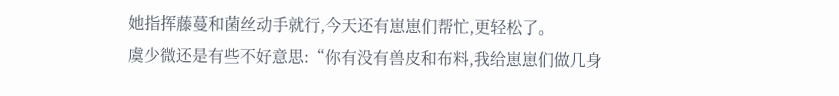她指挥藤蔓和菌丝动手就行,今天还有崽崽们帮忙,更轻松了。
虞少微还是有些不好意思:“你有没有兽皮和布料,我给崽崽们做几身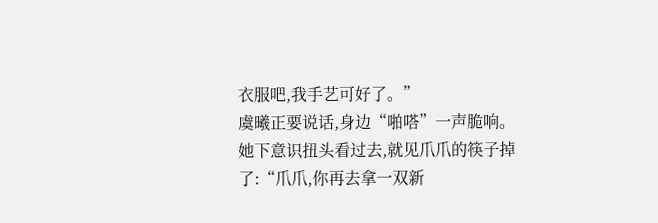衣服吧,我手艺可好了。”
虞曦正要说话,身边“啪嗒”一声脆响。
她下意识扭头看过去,就见爪爪的筷子掉了:“爪爪,你再去拿一双新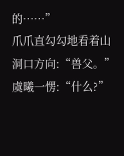的……”
爪爪直勾勾地看着山洞口方向:“兽父。”
虞曦一愣:“什么?”